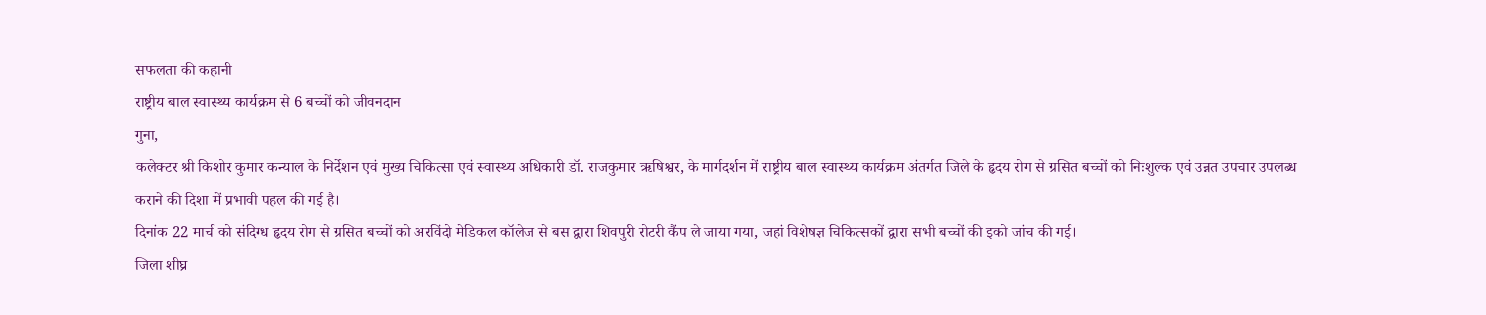सफलता की कहानी
राष्ट्रीय बाल स्वास्थ्य कार्यक्रम से 6 बच्चों को जीवनदान
गुना,
कलेक्टर श्री किशोर कुमार कन्याल के निर्देशन एवं मुख्य चिकित्सा एवं स्वास्थ्य अधिकारी डॉ. राजकुमार ऋषिश्वर, के मार्गदर्शन में राष्ट्रीय बाल स्वास्थ्य कार्यक्रम अंतर्गत जिले के हृदय रोग से ग्रसित बच्चों को निःशुल्क एवं उन्नत उपचार उपलब्ध कराने की दिशा में प्रभावी पहल की गई है।
दिनांक 22 मार्च को संदिग्ध हृदय रोग से ग्रसित बच्चों को अरविंदो मेडिकल कॉलेज से बस द्वारा शिवपुरी रोटरी कैंप ले जाया गया, जहां विशेषज्ञ चिकित्सकों द्वारा सभी बच्चों की इको जांच की गई।
जिला शीघ्र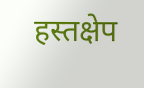हस्तक्षेप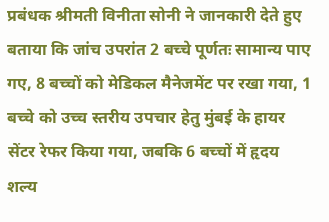प्रबंधक श्रीमती विनीता सोनी ने जानकारी देते हुए बताया कि जांच उपरांत 2 बच्चे पूर्णतः सामान्य पाए गए, 8 बच्चों को मेडिकल मैनेजमेंट पर रखा गया, 1 बच्चे को उच्च स्तरीय उपचार हेतु मुंबई के हायर सेंटर रेफर किया गया, जबकि 6 बच्चों में हृदय शल्य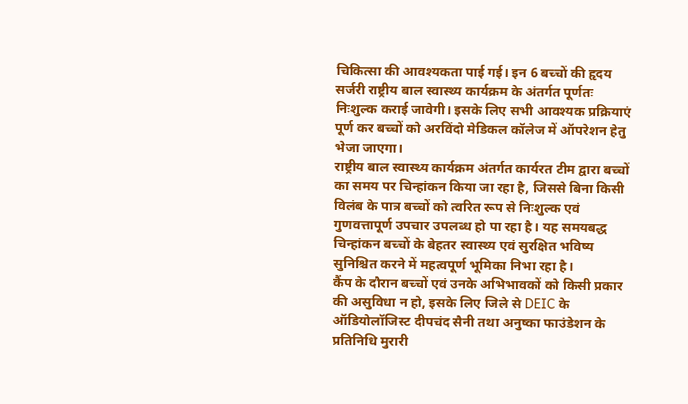चिकित्सा की आवश्यकता पाई गई। इन 6 बच्चों की हृदय सर्जरी राष्ट्रीय बाल स्वास्थ्य कार्यक्रम के अंतर्गत पूर्णतः निःशुल्क कराई जावेगी। इसके लिए सभी आवश्यक प्रक्रियाएं पूर्ण कर बच्चों को अरविंदो मेडिकल कॉलेज में ऑपरेशन हेतु भेजा जाएगा।
राष्ट्रीय बाल स्वास्थ्य कार्यक्रम अंतर्गत कार्यरत टीम द्वारा बच्चों का समय पर चिन्हांकन किया जा रहा है, जिससे बिना किसी विलंब के पात्र बच्चों को त्वरित रूप से निःशुल्क एवं गुणवत्तापूर्ण उपचार उपलब्ध हो पा रहा है। यह समयबद्ध चिन्हांकन बच्चों के बेहतर स्वास्थ्य एवं सुरक्षित भविष्य सुनिश्चित करने में महत्वपूर्ण भूमिका निभा रहा है।
कैंप के दौरान बच्चों एवं उनके अभिभावकों को किसी प्रकार की असुविधा न हो, इसके लिए जिले से DEIC के ऑडियोलॉजिस्ट दीपचंद सैनी तथा अनुष्का फाउंडेशन के प्रतिनिधि मुरारी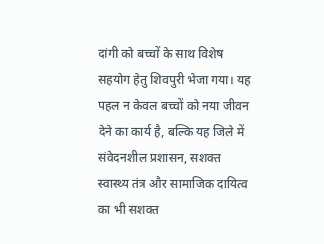दांगी को बच्चों के साथ विशेष सहयोग हेतु शिवपुरी भेजा गया। यह पहल न केवल बच्चों को नया जीवन देने का कार्य है, बल्कि यह जिले में संवेदनशील प्रशासन, सशक्त स्वास्थ्य तंत्र और सामाजिक दायित्व का भी सशक्त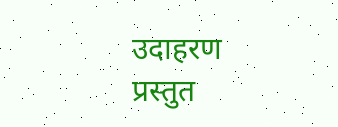उदाहरण प्रस्तुत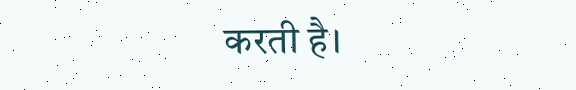करती है।